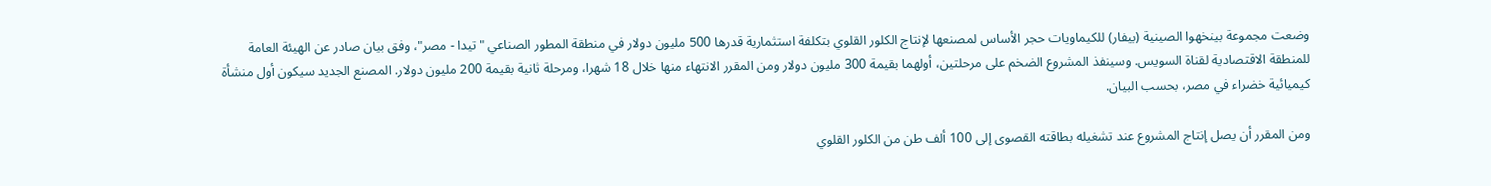وضعت مجموعة بينخهوا الصينية (بيفار) للكيماويات حجر الأساس لمصنعها لإنتاج الكلور القلوي بتكلفة استثمارية قدرها 500 مليون دولار في منطقة المطور الصناعي "تيدا - مصر"، وفق بيان صادر عن الهيئة العامة للمنطقة الاقتصادية لقناة السويس. وسينفذ المشروع الضخم على مرحلتين، أولهما بقيمة 300 مليون دولار ومن المقرر الانتهاء منها خلال 18 شهرا، ومرحلة ثانية بقيمة 200 مليون دولار. المصنع الجديد سيكون أول منشأة كيميائية خضراء في مصر، بحسب البيان.

ومن المقرر أن يصل إنتاج المشروع عند تشغيله بطاقته القصوى إلى 100 ألف طن من الكلور القلوي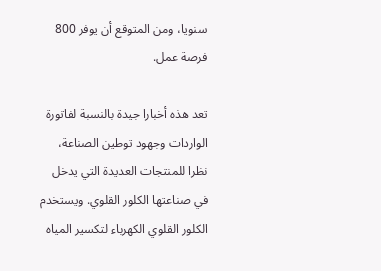سنويا، ومن المتوقع أن يوفر 800 فرصة عمل.

تعد هذه أخبارا جيدة بالنسبة لفاتورة الواردات وجهود توطين الصناعة، نظرا للمنتجات العديدة التي يدخل في صناعتها الكلور القلوي. ويستخدم الكلور القلوي الكهرباء لتكسير المياه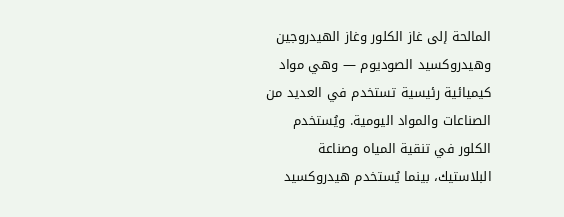المالحة إلى غاز الكلور وغاز الهيدروجين وهيدروكسيد الصوديوم — وهي مواد كيميائية رئيسية تستخدم في العديد من الصناعات والمواد اليومية. ويُستخدم الكلور في تنقية المياه وصناعة البلاستيك، بينما يُستخدم هيدروكسيد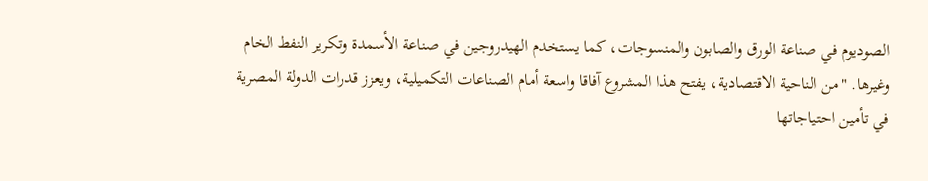الصوديوم في صناعة الورق والصابون والمنسوجات، كما يستخدم الهيدروجين في صناعة الأسمدة وتكرير النفط الخام وغيرها. "من الناحية الاقتصادية، يفتح هذا المشروع آفاقا واسعة أمام الصناعات التكميلية، ويعزز قدرات الدولة المصرية في تأمين احتياجاتها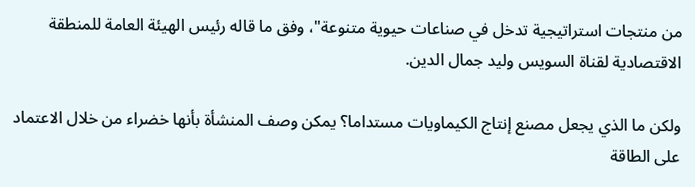من منتجات استراتيجية تدخل في صناعات حيوية متنوعة"، وفق ما قاله رئيس الهيئة العامة للمنطقة الاقتصادية لقناة السويس وليد جمال الدين.

ولكن ما الذي يجعل مصنع إنتاج الكيماويات مستداما؟ يمكن وصف المنشأة بأنها خضراء من خلال الاعتماد على الطاقة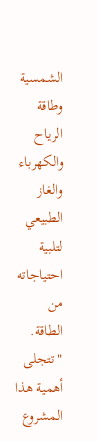الشمسية وطاقة الرياح والكهرباء والغاز الطبيعي لتلبية احتياجاته من الطاقة. "تتجلى أهمية هذا المشروع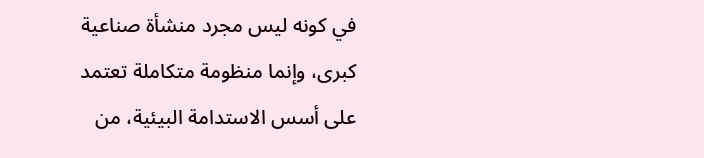في كونه ليس مجرد منشأة صناعية كبرى، وإنما منظومة متكاملة تعتمد على أسس الاستدامة البيئية، من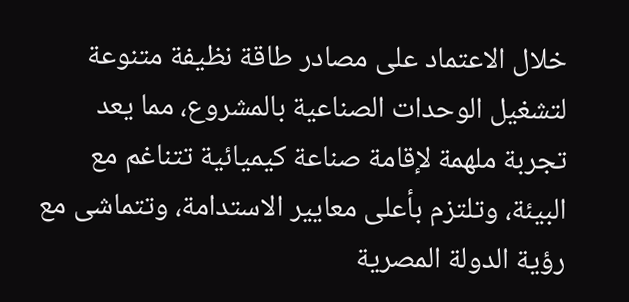خلال الاعتماد على مصادر طاقة نظيفة متنوعة لتشغيل الوحدات الصناعية بالمشروع، مما يعد تجربة ملهمة لإقامة صناعة كيميائية تتناغم مع البيئة، وتلتزم بأعلى معايير الاستدامة، وتتماشى مع رؤية الدولة المصرية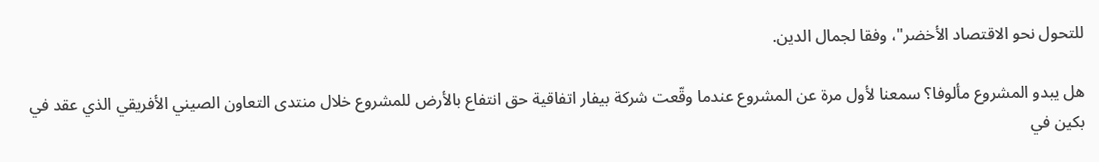للتحول نحو الاقتصاد الأخضر"، وفقا لجمال الدين.

هل يبدو المشروع مألوفا؟ سمعنا لأول مرة عن المشروع عندما وقّعت شركة بيفار اتفاقية حق انتفاع بالأرض للمشروع خلال منتدى التعاون الصيني الأفريقي الذي عقد في بكين في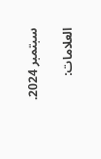سبتمبر 2024.

العلامات: